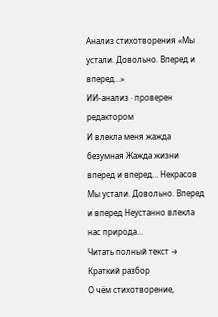Анализ стихотворения «Мы устали. Довольно. Вперед и вперед…»
ИИ-анализ · проверен редактором
И влекла меня жажда безумная Жажда жизни вперед и вперед… Некрасов Мы устали. Довольно. Вперед и вперед Неустанно влекла нас природа…
Читать полный текст →
Краткий разбор
О чём стихотворение,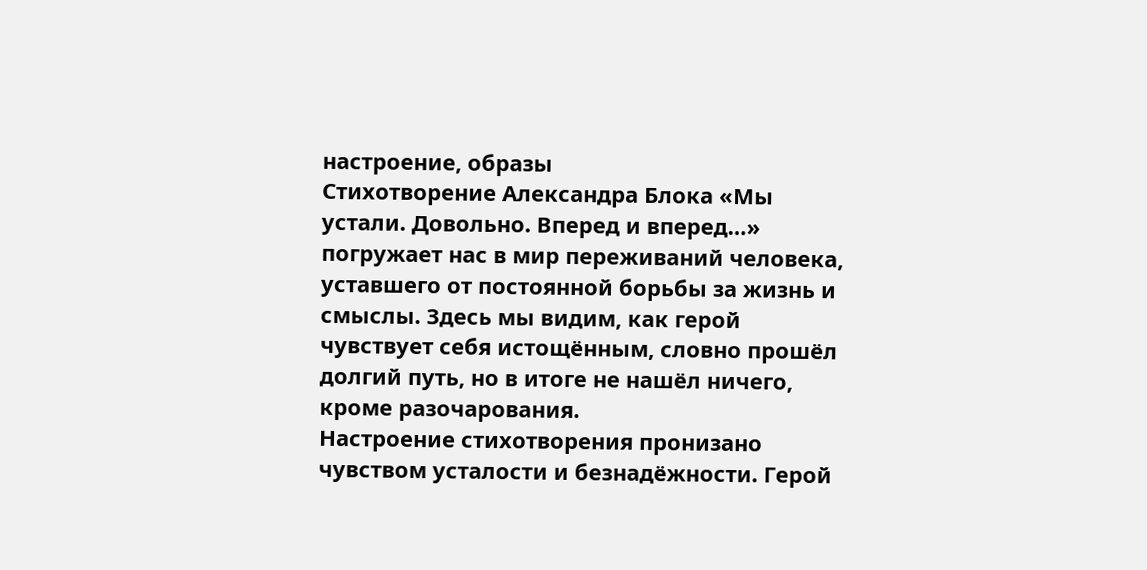настроение, образы
Стихотворение Александра Блока «Мы устали. Довольно. Вперед и вперед…» погружает нас в мир переживаний человека, уставшего от постоянной борьбы за жизнь и смыслы. Здесь мы видим, как герой чувствует себя истощённым, словно прошёл долгий путь, но в итоге не нашёл ничего, кроме разочарования.
Настроение стихотворения пронизано чувством усталости и безнадёжности. Герой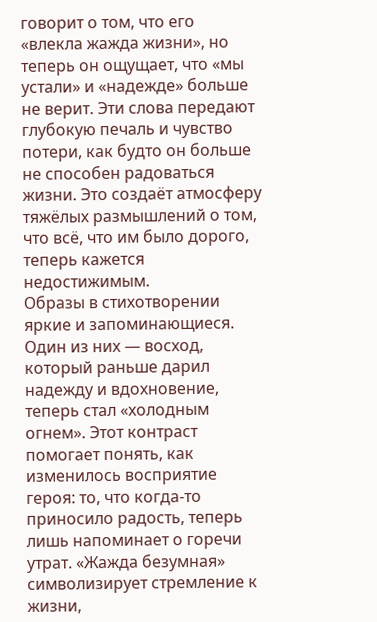говорит о том, что его «влекла жажда жизни», но теперь он ощущает, что «мы устали» и «надежде» больше не верит. Эти слова передают глубокую печаль и чувство потери, как будто он больше не способен радоваться жизни. Это создаёт атмосферу тяжёлых размышлений о том, что всё, что им было дорого, теперь кажется недостижимым.
Образы в стихотворении яркие и запоминающиеся. Один из них — восход, который раньше дарил надежду и вдохновение, теперь стал «холодным огнем». Этот контраст помогает понять, как изменилось восприятие героя: то, что когда-то приносило радость, теперь лишь напоминает о горечи утрат. «Жажда безумная» символизирует стремление к жизни,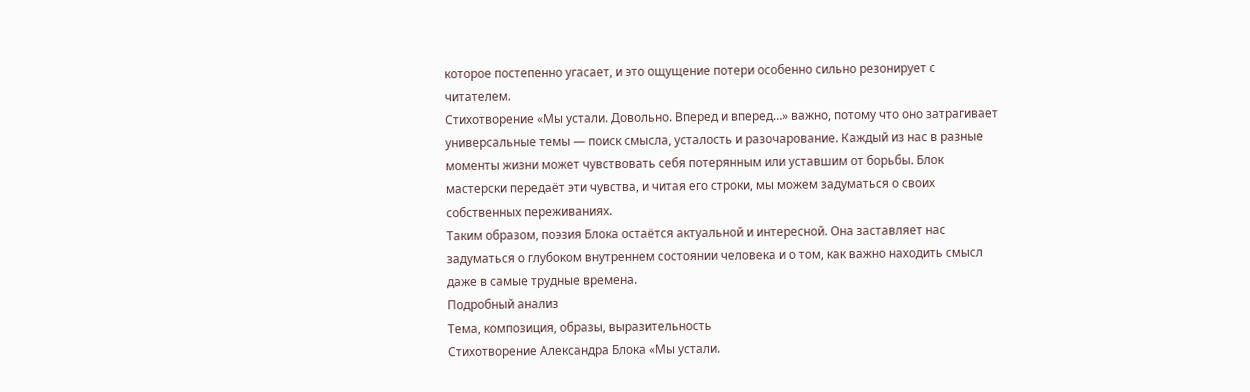которое постепенно угасает, и это ощущение потери особенно сильно резонирует с читателем.
Стихотворение «Мы устали. Довольно. Вперед и вперед…» важно, потому что оно затрагивает универсальные темы — поиск смысла, усталость и разочарование. Каждый из нас в разные моменты жизни может чувствовать себя потерянным или уставшим от борьбы. Блок мастерски передаёт эти чувства, и читая его строки, мы можем задуматься о своих собственных переживаниях.
Таким образом, поэзия Блока остаётся актуальной и интересной. Она заставляет нас задуматься о глубоком внутреннем состоянии человека и о том, как важно находить смысл даже в самые трудные времена.
Подробный анализ
Тема, композиция, образы, выразительность
Стихотворение Александра Блока «Мы устали.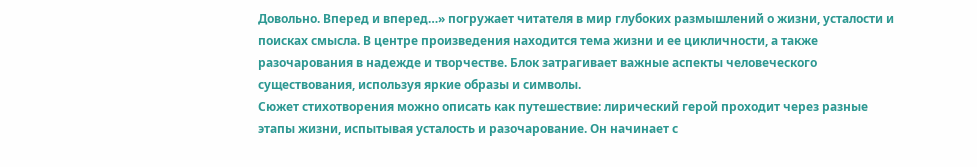Довольно. Вперед и вперед…» погружает читателя в мир глубоких размышлений о жизни, усталости и поисках смысла. В центре произведения находится тема жизни и ее цикличности, а также разочарования в надежде и творчестве. Блок затрагивает важные аспекты человеческого существования, используя яркие образы и символы.
Сюжет стихотворения можно описать как путешествие: лирический герой проходит через разные этапы жизни, испытывая усталость и разочарование. Он начинает с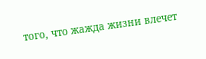того, что жажда жизни влечет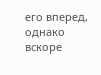его вперед, однако вскоре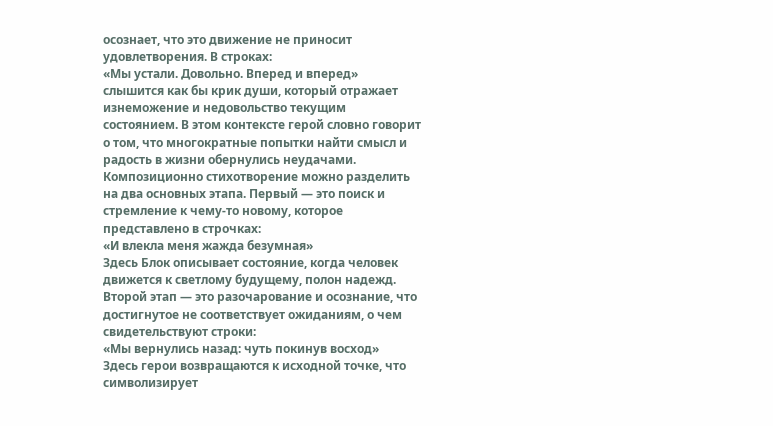осознает, что это движение не приносит удовлетворения. В строках:
«Мы устали. Довольно. Вперед и вперед»
слышится как бы крик души, который отражает изнеможение и недовольство текущим состоянием. В этом контексте герой словно говорит о том, что многократные попытки найти смысл и радость в жизни обернулись неудачами.
Композиционно стихотворение можно разделить на два основных этапа. Первый — это поиск и стремление к чему-то новому, которое представлено в строчках:
«И влекла меня жажда безумная»
Здесь Блок описывает состояние, когда человек движется к светлому будущему, полон надежд. Второй этап — это разочарование и осознание, что достигнутое не соответствует ожиданиям, о чем свидетельствуют строки:
«Мы вернулись назад: чуть покинув восход»
Здесь герои возвращаются к исходной точке, что символизирует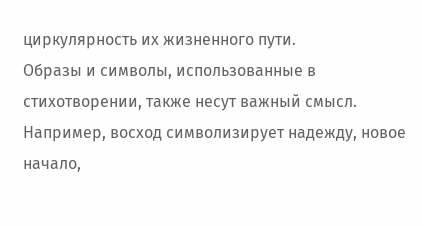циркулярность их жизненного пути.
Образы и символы, использованные в стихотворении, также несут важный смысл. Например, восход символизирует надежду, новое начало,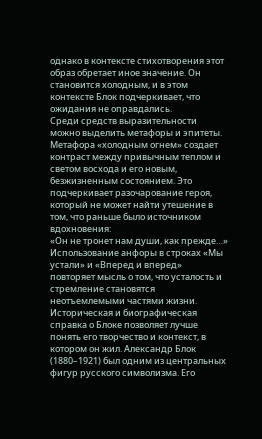однако в контексте стихотворения этот образ обретает иное значение. Он становится холодным, и в этом контексте Блок подчеркивает, что ожидания не оправдались.
Среди средств выразительности можно выделить метафоры и эпитеты. Метафора «холодным огнем» создает контраст между привычным теплом и светом восхода и его новым, безжизненным состоянием. Это подчеркивает разочарование героя, который не может найти утешение в том, что раньше было источником вдохновения:
«Он не тронет нам души, как прежде…»
Использование анфоры в строках «Мы устали» и «Вперед и вперед» повторяет мысль о том, что усталость и стремление становятся неотъемлемыми частями жизни.
Историческая и биографическая справка о Блоке позволяет лучше понять его творчество и контекст, в котором он жил. Александр Блок (1880–1921) был одним из центральных фигур русского символизма. Его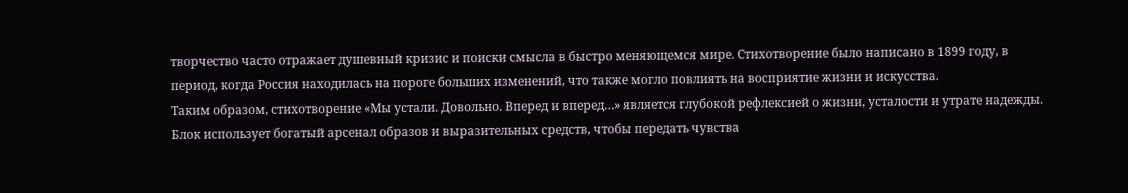творчество часто отражает душевный кризис и поиски смысла в быстро меняющемся мире. Стихотворение было написано в 1899 году, в период, когда Россия находилась на пороге больших изменений, что также могло повлиять на восприятие жизни и искусства.
Таким образом, стихотворение «Мы устали. Довольно. Вперед и вперед…» является глубокой рефлексией о жизни, усталости и утрате надежды. Блок использует богатый арсенал образов и выразительных средств, чтобы передать чувства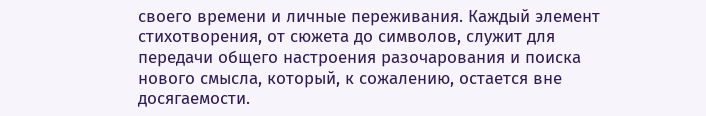своего времени и личные переживания. Каждый элемент стихотворения, от сюжета до символов, служит для передачи общего настроения разочарования и поиска нового смысла, который, к сожалению, остается вне досягаемости.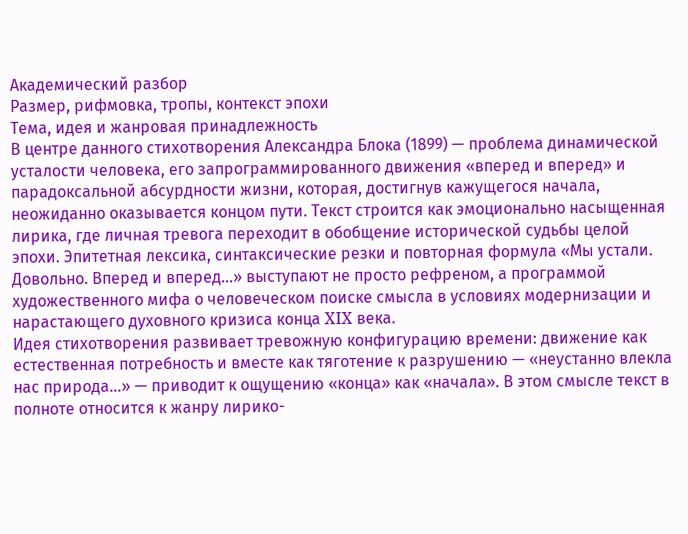Академический разбор
Размер, рифмовка, тропы, контекст эпохи
Тема, идея и жанровая принадлежность
В центре данного стихотворения Александра Блока (1899) — проблема динамической усталости человека, его запрограммированного движения «вперед и вперед» и парадоксальной абсурдности жизни, которая, достигнув кажущегося начала, неожиданно оказывается концом пути. Текст строится как эмоционально насыщенная лирика, где личная тревога переходит в обобщение исторической судьбы целой эпохи. Эпитетная лексика, синтаксические резки и повторная формула «Мы устали. Довольно. Вперед и вперед…» выступают не просто рефреном, а программой художественного мифа о человеческом поиске смысла в условиях модернизации и нарастающего духовного кризиса конца XIX века.
Идея стихотворения развивает тревожную конфигурацию времени: движение как естественная потребность и вместе как тяготение к разрушению — «неустанно влекла нас природа…» — приводит к ощущению «конца» как «начала». В этом смысле текст в полноте относится к жанру лирико-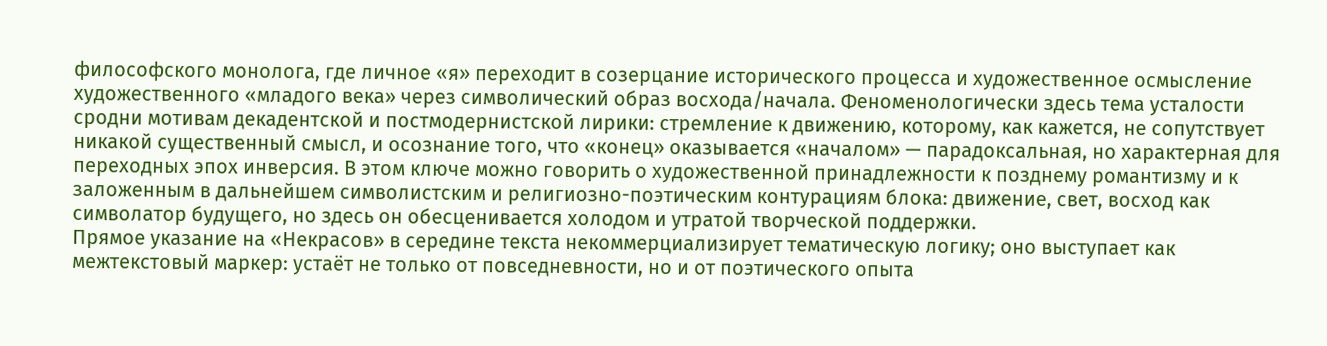философского монолога, где личное «я» переходит в созерцание исторического процесса и художественное осмысление художественного «младого века» через символический образ восхода/начала. Феноменологически здесь тема усталости сродни мотивам декадентской и постмодернистской лирики: стремление к движению, которому, как кажется, не сопутствует никакой существенный смысл, и осознание того, что «конец» оказывается «началом» — парадоксальная, но характерная для переходных эпох инверсия. В этом ключе можно говорить о художественной принадлежности к позднему романтизму и к заложенным в дальнейшем символистским и религиозно-поэтическим контурациям блока: движение, свет, восход как символатор будущего, но здесь он обесценивается холодом и утратой творческой поддержки.
Прямое указание на «Некрасов» в середине текста некоммерциализирует тематическую логику; оно выступает как межтекстовый маркер: устаёт не только от повседневности, но и от поэтического опыта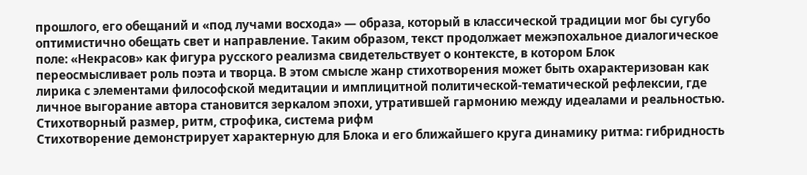прошлого, его обещаний и «под лучами восхода» — образа, который в классической традиции мог бы сугубо оптимистично обещать свет и направление. Таким образом, текст продолжает межэпохальное диалогическое поле: «Некрасов» как фигура русского реализма свидетельствует о контексте, в котором Блок переосмысливает роль поэта и творца. В этом смысле жанр стихотворения может быть охарактеризован как лирика с элементами философской медитации и имплицитной политической-тематической рефлексии, где личное выгорание автора становится зеркалом эпохи, утратившей гармонию между идеалами и реальностью.
Стихотворный размер, ритм, строфика, система рифм
Стихотворение демонстрирует характерную для Блока и его ближайшего круга динамику ритма: гибридность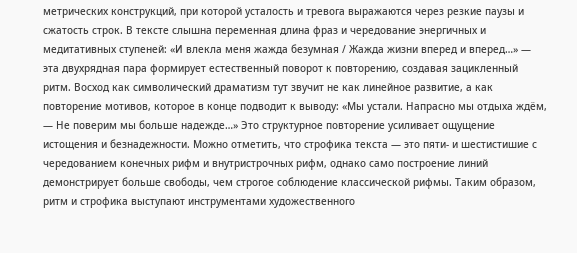метрических конструкций, при которой усталость и тревога выражаются через резкие паузы и сжатость строк. В тексте слышна переменная длина фраз и чередование энергичных и медитативных ступеней: «И влекла меня жажда безумная / Жажда жизни вперед и вперед…» — эта двухрядная пара формирует естественный поворот к повторению, создавая зацикленный ритм. Восход как символический драматизм тут звучит не как линейное развитие, а как повторение мотивов, которое в конце подводит к выводу: «Мы устали. Напрасно мы отдыха ждём, — Не поверим мы больше надежде…» Это структурное повторение усиливает ощущение истощения и безнадежности. Можно отметить, что строфика текста — это пяти- и шестистишие с чередованием конечных рифм и внутристрочных рифм, однако само построение линий демонстрирует больше свободы, чем строгое соблюдение классической рифмы. Таким образом, ритм и строфика выступают инструментами художественного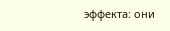эффекта: они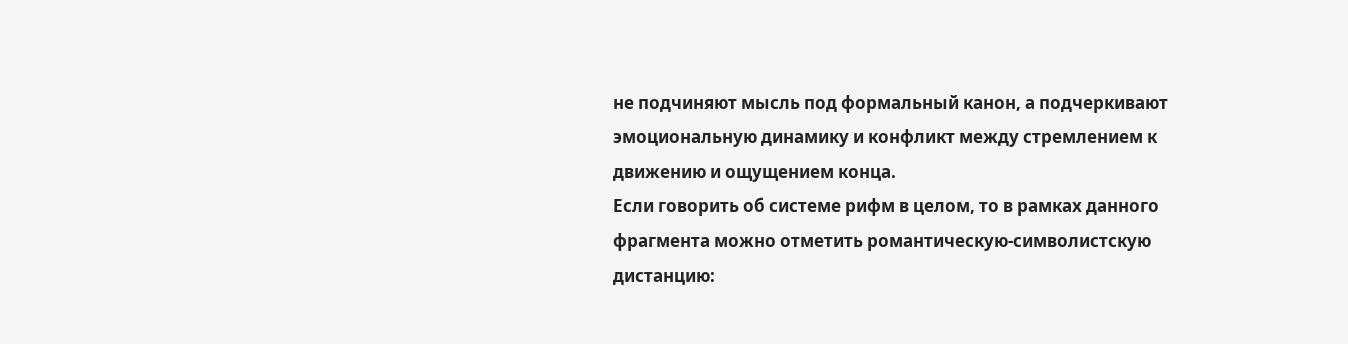не подчиняют мысль под формальный канон, а подчеркивают эмоциональную динамику и конфликт между стремлением к движению и ощущением конца.
Если говорить об системе рифм в целом, то в рамках данного фрагмента можно отметить романтическую-символистскую дистанцию: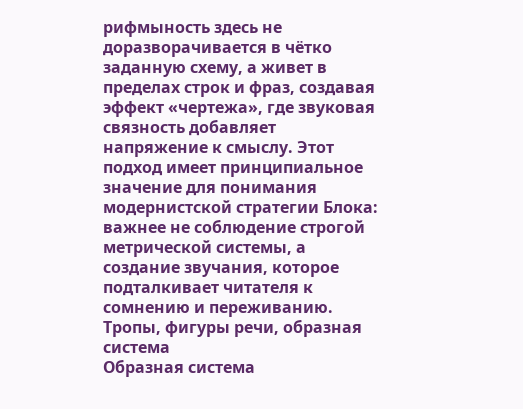рифмыность здесь не доразворачивается в чётко заданную схему, а живет в пределах строк и фраз, создавая эффект «чертежа», где звуковая связность добавляет напряжение к смыслу. Этот подход имеет принципиальное значение для понимания модернистской стратегии Блока: важнее не соблюдение строгой метрической системы, а создание звучания, которое подталкивает читателя к сомнению и переживанию.
Тропы, фигуры речи, образная система
Образная система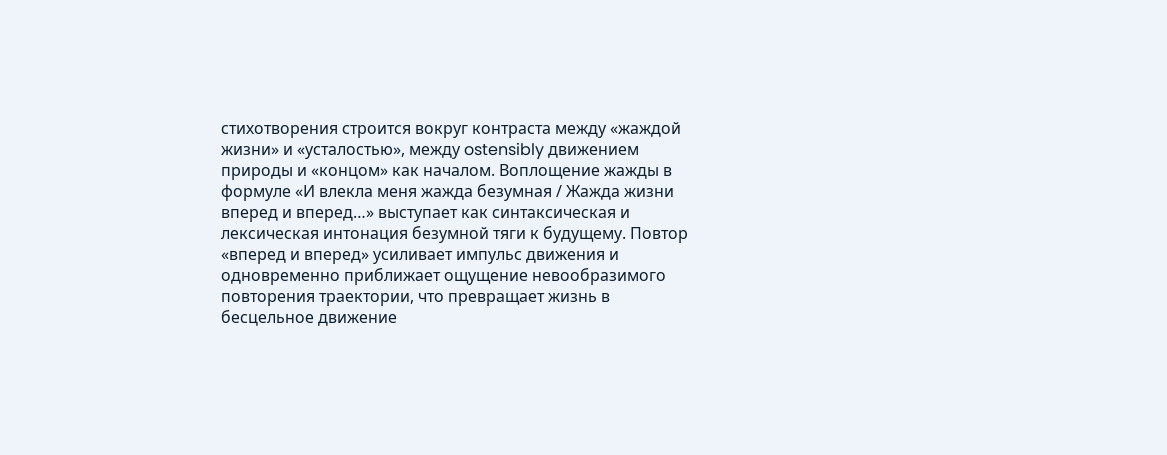стихотворения строится вокруг контраста между «жаждой жизни» и «усталостью», между ostensibly движением природы и «концом» как началом. Воплощение жажды в формуле «И влекла меня жажда безумная / Жажда жизни вперед и вперед…» выступает как синтаксическая и лексическая интонация безумной тяги к будущему. Повтор «вперед и вперед» усиливает импульс движения и одновременно приближает ощущение невообразимого повторения траектории, что превращает жизнь в бесцельное движение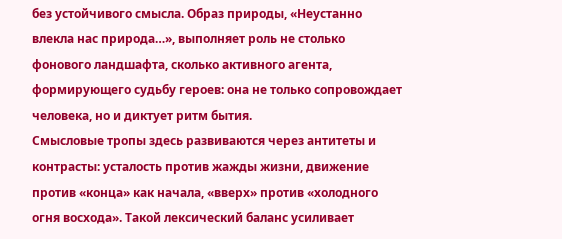без устойчивого смысла. Образ природы, «Неустанно влекла нас природа…», выполняет роль не столько фонового ландшафта, сколько активного агента, формирующего судьбу героев: она не только сопровождает человека, но и диктует ритм бытия.
Смысловые тропы здесь развиваются через антитеты и контрасты: усталость против жажды жизни, движение против «конца» как начала, «вверх» против «холодного огня восхода». Такой лексический баланс усиливает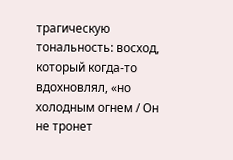трагическую тональность: восход, который когда-то вдохновлял, «но холодным огнем / Он не тронет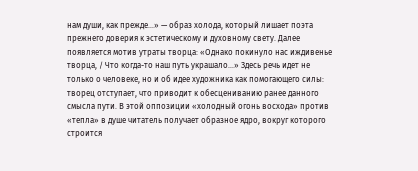нам души, как прежде…» — образ холода, который лишает поэта прежнего доверия к эстетическому и духовному свету. Далее появляется мотив утраты творца: «Однако покинуло нас иждивенье творца, / Что когда-то наш путь украшало…» Здесь речь идет не только о человеке, но и об идее художника как помогающего силы: творец отступает, что приводит к обесцениванию ранее данного смысла пути. В этой оппозиции «холодный огонь восхода» против «тепла» в душе читатель получает образное ядро, вокруг которого строится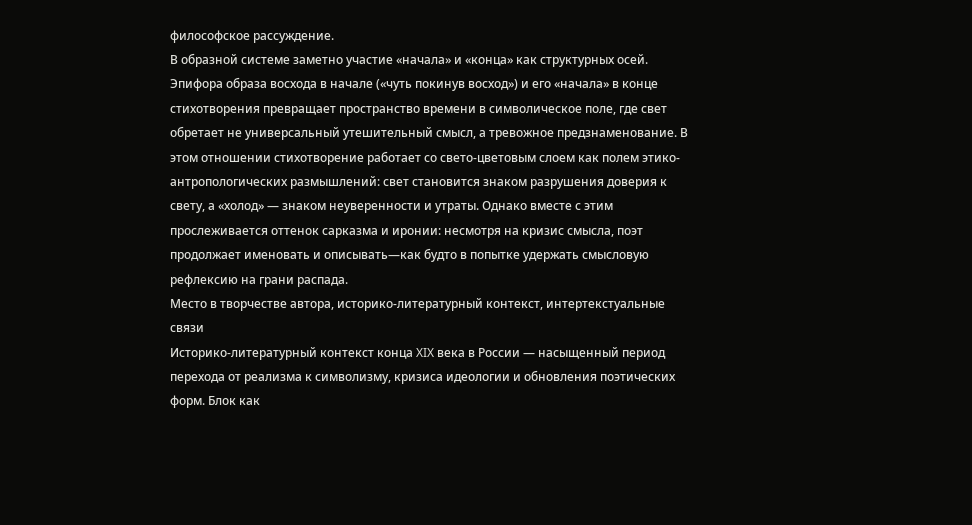философское рассуждение.
В образной системе заметно участие «начала» и «конца» как структурных осей. Эпифора образа восхода в начале («чуть покинув восход») и его «начала» в конце стихотворения превращает пространство времени в символическое поле, где свет обретает не универсальный утешительный смысл, а тревожное предзнаменование. В этом отношении стихотворение работает со свето-цветовым слоем как полем этико-антропологических размышлений: свет становится знаком разрушения доверия к свету, а «холод» — знаком неуверенности и утраты. Однако вместе с этим прослеживается оттенок сарказма и иронии: несмотря на кризис смысла, поэт продолжает именовать и описывать—как будто в попытке удержать смысловую рефлексию на грани распада.
Место в творчестве автора, историко-литературный контекст, интертекстуальные связи
Историко-литературный контекст конца XIX века в России — насыщенный период перехода от реализма к символизму, кризиса идеологии и обновления поэтических форм. Блок как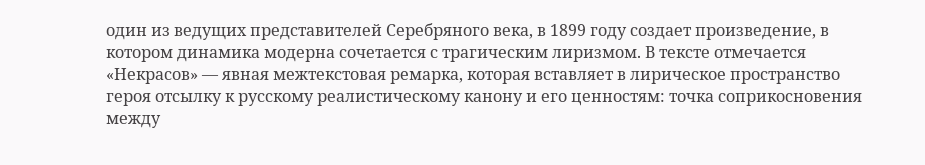один из ведущих представителей Серебряного века, в 1899 году создает произведение, в котором динамика модерна сочетается с трагическим лиризмом. В тексте отмечается «Некрасов» — явная межтекстовая ремарка, которая вставляет в лирическое пространство героя отсылку к русскому реалистическому канону и его ценностям: точка соприкосновения между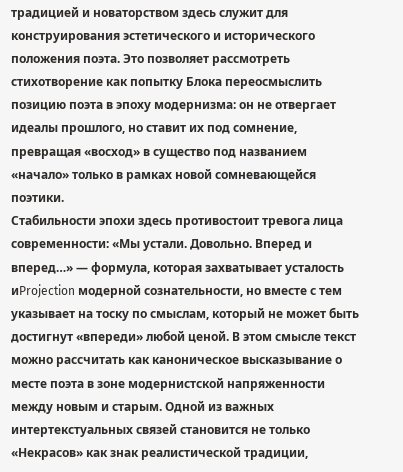традицией и новаторством здесь служит для конструирования эстетического и исторического положения поэта. Это позволяет рассмотреть стихотворение как попытку Блока переосмыслить позицию поэта в эпоху модернизма: он не отвергает идеалы прошлого, но ставит их под сомнение, превращая «восход» в существо под названием «начало» только в рамках новой сомневающейся поэтики.
Стабильности эпохи здесь противостоит тревога лица современности: «Мы устали. Довольно. Вперед и вперед…» — формула, которая захватывает усталость иProjection модерной сознательности, но вместе с тем указывает на тоску по смыслам, который не может быть достигнут «впереди» любой ценой. В этом смысле текст можно рассчитать как каноническое высказывание о месте поэта в зоне модернистской напряженности между новым и старым. Одной из важных интертекстуальных связей становится не только «Некрасов» как знак реалистической традиции,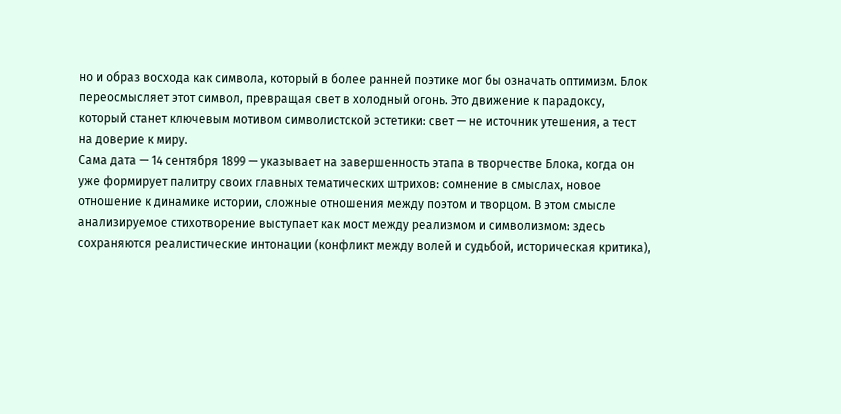но и образ восхода как символа, который в более ранней поэтике мог бы означать оптимизм. Блок переосмысляет этот символ, превращая свет в холодный огонь. Это движение к парадоксу, который станет ключевым мотивом символистской эстетики: свет — не источник утешения, а тест на доверие к миру.
Сама дата — 14 сентября 1899 — указывает на завершенность этапа в творчестве Блока, когда он уже формирует палитру своих главных тематических штрихов: сомнение в смыслах, новое отношение к динамике истории, сложные отношения между поэтом и творцом. В этом смысле анализируемое стихотворение выступает как мост между реализмом и символизмом: здесь сохраняются реалистические интонации (конфликт между волей и судьбой, историческая критика),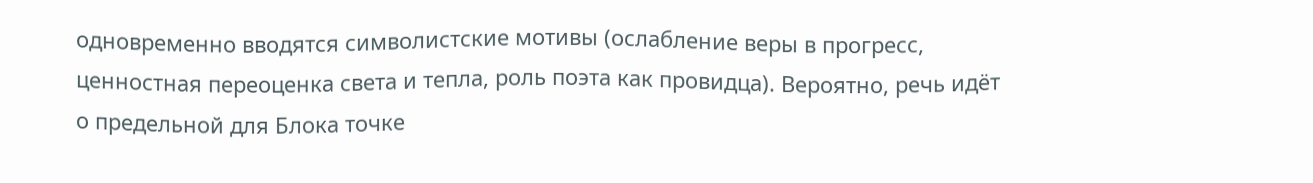одновременно вводятся символистские мотивы (ослабление веры в прогресс, ценностная переоценка света и тепла, роль поэта как провидца). Вероятно, речь идёт о предельной для Блока точке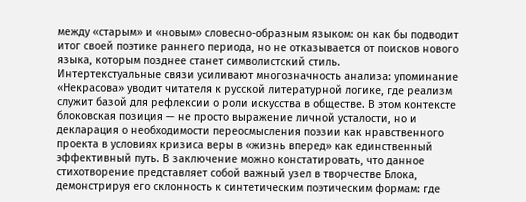между «старым» и «новым» словесно-образным языком: он как бы подводит итог своей поэтике раннего периода, но не отказывается от поисков нового языка, которым позднее станет символистский стиль.
Интертекстуальные связи усиливают многозначность анализа: упоминание «Некрасова» уводит читателя к русской литературной логике, где реализм служит базой для рефлексии о роли искусства в обществе. В этом контексте блоковская позиция — не просто выражение личной усталости, но и декларация о необходимости переосмысления поэзии как нравственного проекта в условиях кризиса веры в «жизнь вперед» как единственный эффективный путь. В заключение можно констатировать, что данное стихотворение представляет собой важный узел в творчестве Блока, демонстрируя его склонность к синтетическим поэтическим формам: где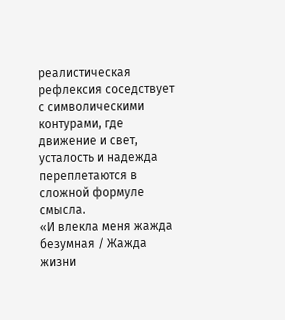реалистическая рефлексия соседствует с символическими контурами, где движение и свет, усталость и надежда переплетаются в сложной формуле смысла.
«И влекла меня жажда безумная / Жажда жизни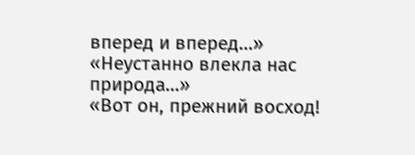вперед и вперед…»
«Неустанно влекла нас природа…»
«Вот он, прежний восход!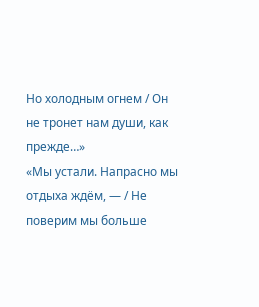Но холодным огнем / Он не тронет нам души, как прежде…»
«Мы устали. Напрасно мы отдыха ждём, — / Не поверим мы больше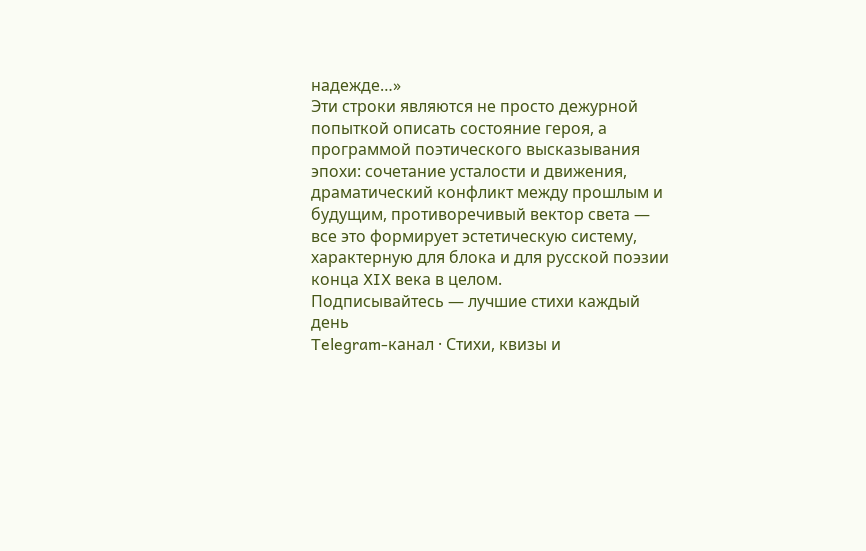надежде…»
Эти строки являются не просто дежурной попыткой описать состояние героя, а программой поэтического высказывания эпохи: сочетание усталости и движения, драматический конфликт между прошлым и будущим, противоречивый вектор света — все это формирует эстетическую систему, характерную для блока и для русской поэзии конца XIX века в целом.
Подписывайтесь — лучшие стихи каждый день
Telegram-канал · Стихи, квизы и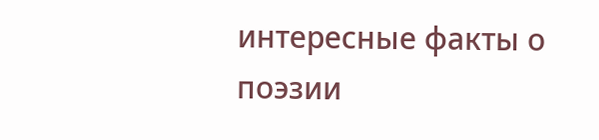интересные факты о поэзии